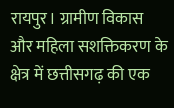रायपुर। ग्रामीण विकास और महिला सशक्तिकरण के क्षेत्र में छत्तीसगढ़ की एक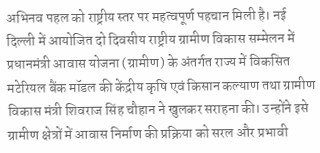अभिनव पहल को राष्ट्रीय स्तर पर महत्वपूर्ण पहचान मिली है। नई दिल्ली में आयोजित दो दिवसीय राष्ट्रीय ग्रामीण विकास सम्मेलन में प्रधानमंत्री आवास योजना (ग्रामीण) के अंतर्गत राज्य में विकसित मटेरियल बैंक मॉडल की केंद्रीय कृषि एवं किसान कल्याण तथा ग्रामीण विकास मंत्री शिवराज सिंह चौहान ने खुलकर सराहना की। उन्होंने इसे ग्रामीण क्षेत्रों में आवास निर्माण की प्रक्रिया को सरल और प्रभावी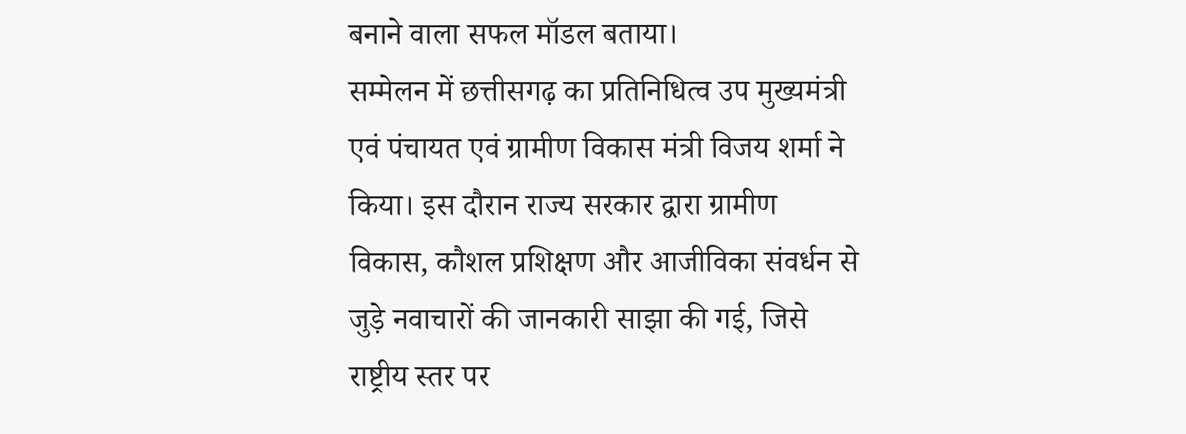बनाने वाला सफल मॉडल बताया।
सम्मेलन में छत्तीसगढ़ का प्रतिनिधित्व उप मुख्यमंत्री एवं पंचायत एवं ग्रामीण विकास मंत्री विजय शर्मा ने किया। इस दौरान राज्य सरकार द्वारा ग्रामीण विकास, कौशल प्रशिक्षण और आजीविका संवर्धन से जुड़े नवाचारों की जानकारी साझा की गई, जिसे राष्ट्रीय स्तर पर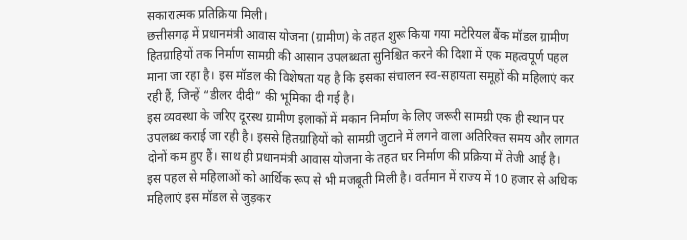सकारात्मक प्रतिक्रिया मिली।
छत्तीसगढ़ में प्रधानमंत्री आवास योजना (ग्रामीण) के तहत शुरू किया गया मटेरियल बैंक मॉडल ग्रामीण हितग्राहियों तक निर्माण सामग्री की आसान उपलब्धता सुनिश्चित करने की दिशा में एक महत्वपूर्ण पहल माना जा रहा है। इस मॉडल की विशेषता यह है कि इसका संचालन स्व-सहायता समूहों की महिलाएं कर रही हैं, जिन्हें “डीलर दीदी” की भूमिका दी गई है।
इस व्यवस्था के जरिए दूरस्थ ग्रामीण इलाकों में मकान निर्माण के लिए जरूरी सामग्री एक ही स्थान पर उपलब्ध कराई जा रही है। इससे हितग्राहियों को सामग्री जुटाने में लगने वाला अतिरिक्त समय और लागत दोनों कम हुए हैं। साथ ही प्रधानमंत्री आवास योजना के तहत घर निर्माण की प्रक्रिया में तेजी आई है।
इस पहल से महिलाओं को आर्थिक रूप से भी मजबूती मिली है। वर्तमान में राज्य में 10 हजार से अधिक महिलाएं इस मॉडल से जुड़कर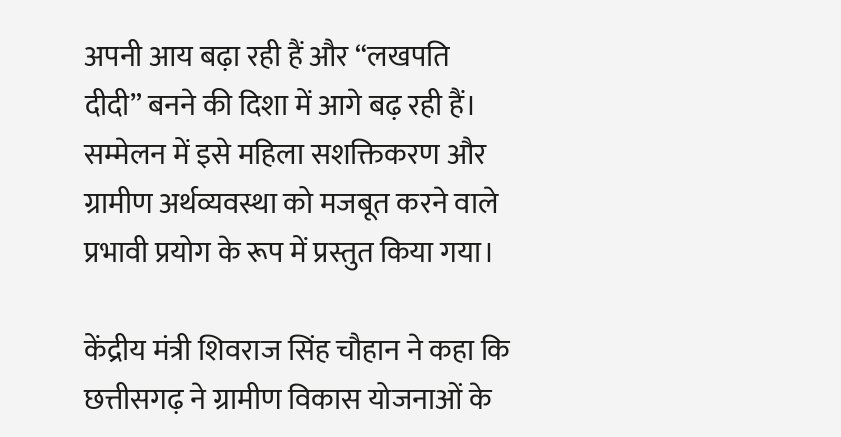अपनी आय बढ़ा रही हैं और “लखपति दीदी” बनने की दिशा में आगे बढ़ रही हैं। सम्मेलन में इसे महिला सशक्तिकरण और ग्रामीण अर्थव्यवस्था को मजबूत करने वाले प्रभावी प्रयोग के रूप में प्रस्तुत किया गया।

केंद्रीय मंत्री शिवराज सिंह चौहान ने कहा कि छत्तीसगढ़ ने ग्रामीण विकास योजनाओं के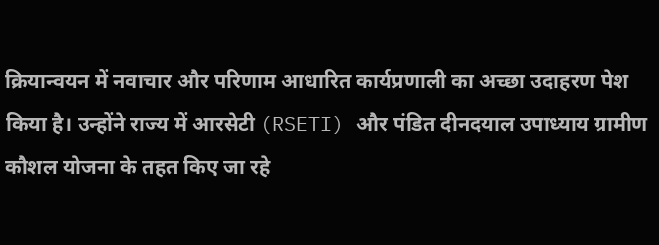क्रियान्वयन में नवाचार और परिणाम आधारित कार्यप्रणाली का अच्छा उदाहरण पेश किया है। उन्होंने राज्य में आरसेटी (RSETI) और पंडित दीनदयाल उपाध्याय ग्रामीण कौशल योजना के तहत किए जा रहे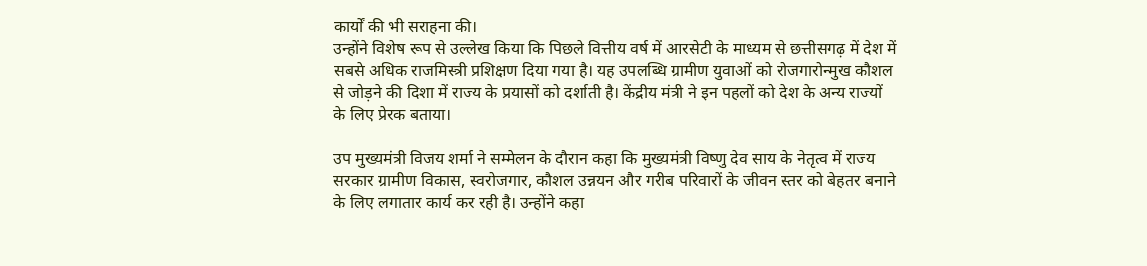कार्यों की भी सराहना की।
उन्होंने विशेष रूप से उल्लेख किया कि पिछले वित्तीय वर्ष में आरसेटी के माध्यम से छत्तीसगढ़ में देश में सबसे अधिक राजमिस्त्री प्रशिक्षण दिया गया है। यह उपलब्धि ग्रामीण युवाओं को रोजगारोन्मुख कौशल से जोड़ने की दिशा में राज्य के प्रयासों को दर्शाती है। केंद्रीय मंत्री ने इन पहलों को देश के अन्य राज्यों के लिए प्रेरक बताया।

उप मुख्यमंत्री विजय शर्मा ने सम्मेलन के दौरान कहा कि मुख्यमंत्री विष्णु देव साय के नेतृत्व में राज्य सरकार ग्रामीण विकास, स्वरोजगार, कौशल उन्नयन और गरीब परिवारों के जीवन स्तर को बेहतर बनाने के लिए लगातार कार्य कर रही है। उन्होंने कहा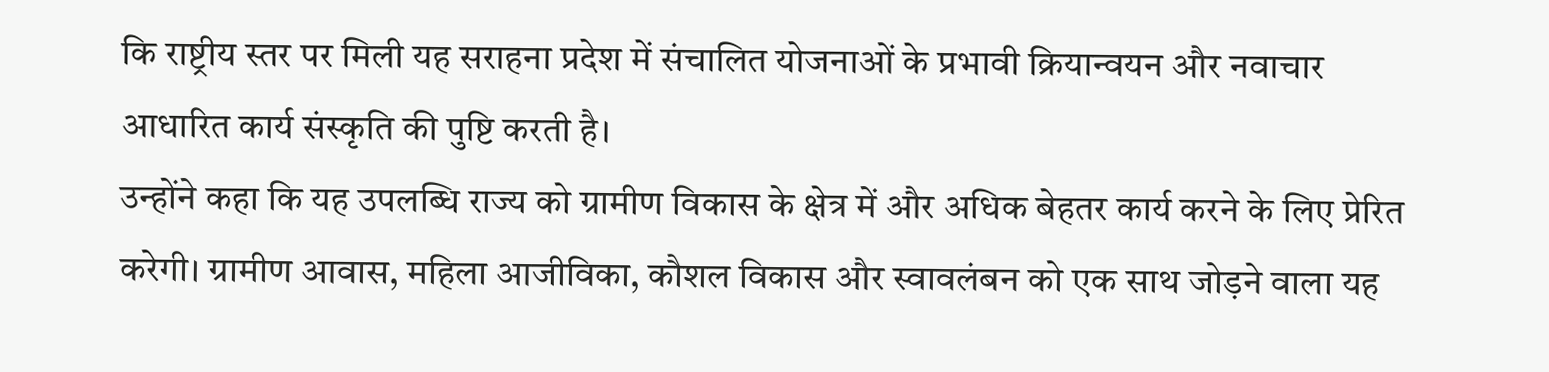कि राष्ट्रीय स्तर पर मिली यह सराहना प्रदेश में संचालित योजनाओं के प्रभावी क्रियान्वयन और नवाचार आधारित कार्य संस्कृति की पुष्टि करती है।
उन्होंने कहा कि यह उपलब्धि राज्य को ग्रामीण विकास के क्षेत्र में और अधिक बेहतर कार्य करने के लिए प्रेरित करेगी। ग्रामीण आवास, महिला आजीविका, कौशल विकास और स्वावलंबन को एक साथ जोड़ने वाला यह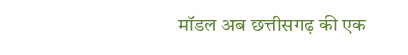मॉडल अब छत्तीसगढ़ की एक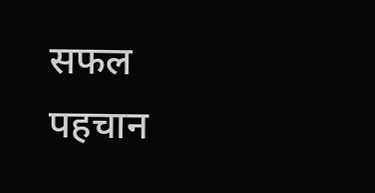सफल पहचान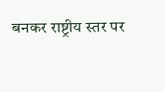बनकर राष्ट्रीय स्तर पर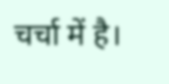चर्चा में है।